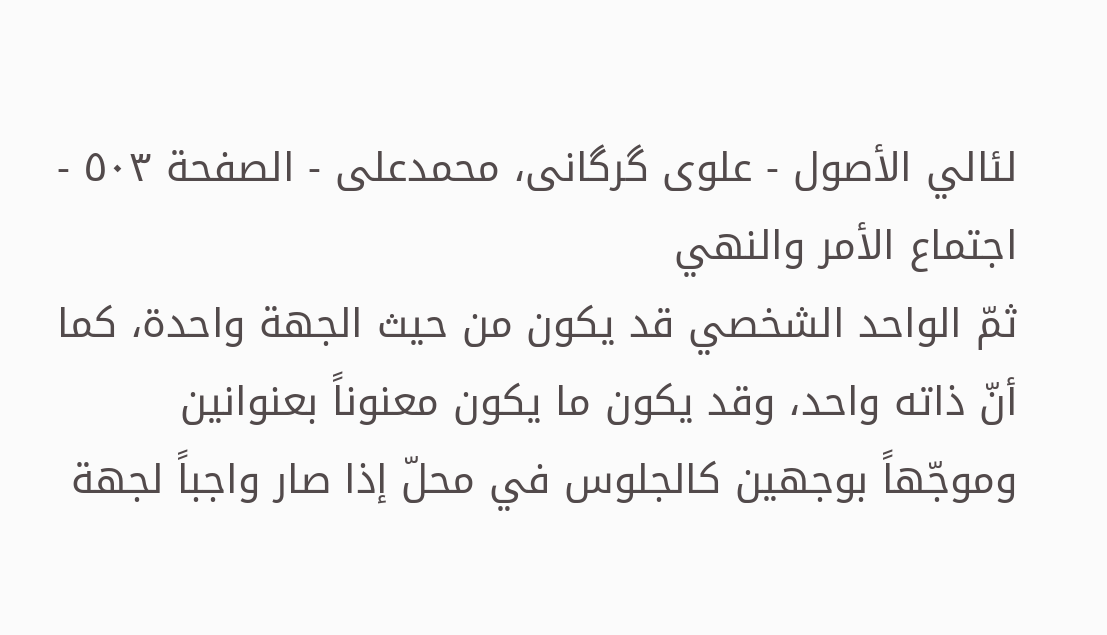لئالي الأصول - علوی گرگانی، محمدعلی - الصفحة ٥٠٣ - اجتماع الأمر والنهي
ثمّ الواحد الشخصي قد يكون من حيث الجهة واحدة، كما أنّ ذاته واحد، وقد يكون ما يكون معنوناً بعنوانين وموجّهاً بوجهين كالجلوس في محلّ إذا صار واجباً لجهة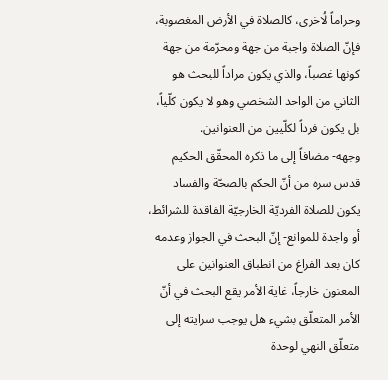وحراماً لُاخرى، كالصلاة في الأرض المغصوبة، فإنّ الصلاة واجبة من جهة ومحرّمة من جهة كونها غصباً، والذي يكون مراداً للبحث هو الثاني من الواحد الشخصي وهو لا يكون كلّياً، بل يكون فرداً لكلّيين من العنوانين.
وجهه- مضافاً إلى ما ذكره المحقّق الحكيم قدس سره من أنّ الحكم بالصحّة والفساد يكون للصلاة الفرديّة الخارجيّة الفاقدة للشرائط، أو واجدة للموانع- إنّ البحث في الجواز وعدمه كان بعد الفراغ من انطباق العنوانين على المعنون خارجاً، غاية الأمر يقع البحث في أنّ الأمر المتعلّق بشيء هل يوجب سرايته إلى متعلّق النهي لوحدة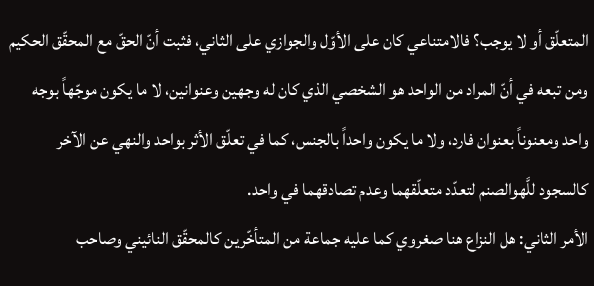المتعلّق أو لا يوجب؟ فالامتناعي كان على الأوّل والجوازي على الثاني، فثبت أنّ الحقّ مع المحقّق الحكيم ومن تبعه في أنّ المراد من الواحد هو الشخصي الذي كان له وجهين وعنوانين، لا ما يكون موجّهاً بوجه واحد ومعنوناً بعنوان فارد، ولا ما يكون واحداً بالجنس، كما في تعلّق الأثر بواحد والنهي عن الآخر كالسجود للَّهوالصنم لتعدّد متعلّقهما وعدم تصادقهما في واحد.
الأمر الثاني: هل النزاع هنا صغروي كما عليه جماعة من المتأخّرين كالمحقّق النائيني وصاحب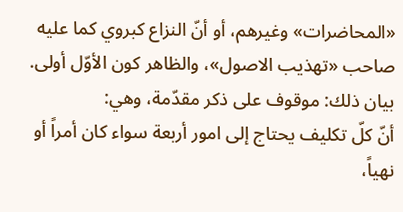«المحاضرات» وغيرهم، أو أنّ النزاع كبروي كما عليه صاحب «تهذيب الاصول»، والظاهر كون الأوّل أولى.
بيان ذلك: موقوف على ذكر مقدّمة، وهي:
أنّ كلّ تكليف يحتاج إلى امور أربعة سواء كان أمراً أو نهياً،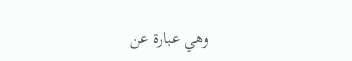وهي عبارة عن